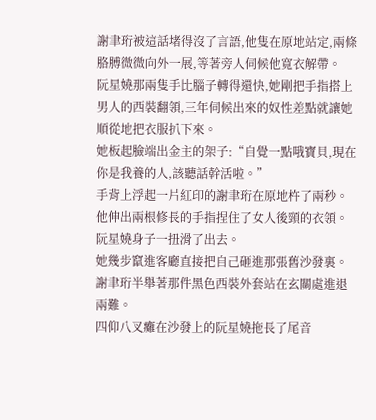謝聿珩被這話堵得沒了言語,他隻在原地站定,兩條胳膊微微向外一展,等著旁人伺候他寬衣解帶。
阮星嬈那兩隻手比腦子轉得還快,她剛把手指搭上男人的西裝翻領,三年伺候出來的奴性差點就讓她順從地把衣服扒下來。
她板起臉端出金主的架子:“自覺一點哦寶貝,現在你是我養的人,該聽話幹活啦。”
手背上浮起一片紅印的謝聿珩在原地杵了兩秒。
他伸出兩根修長的手指捏住了女人後頸的衣領。
阮星嬈身子一扭滑了出去。
她幾步竄進客廳直接把自己砸進那張舊沙發裏。
謝聿珩半舉著那件黑色西裝外套站在玄關處進退兩難。
四仰八叉癱在沙發上的阮星嬈拖長了尾音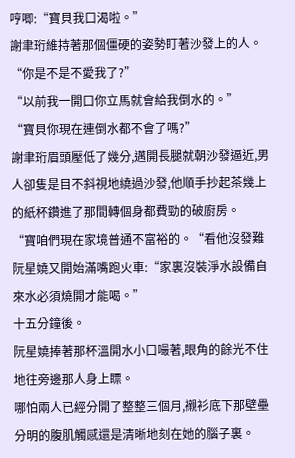哼唧:“寶貝我口渴啦。”
謝聿珩維持著那個僵硬的姿勢盯著沙發上的人。
“你是不是不愛我了?”
“以前我一開口你立馬就會給我倒水的。”
“寶貝你現在連倒水都不會了嗎?”
謝聿珩眉頭壓低了幾分,邁開長腿就朝沙發逼近,男人卻隻是目不斜視地繞過沙發,他順手抄起茶幾上的紙杯鑽進了那間轉個身都費勁的破廚房。
“寶咱們現在家境普通不富裕的。“看他沒發難阮星嬈又開始滿嘴跑火車:“家裏沒裝淨水設備自來水必須燒開才能喝。”
十五分鐘後。
阮星嬈捧著那杯溫開水小口嘬著,眼角的餘光不住地往旁邊那人身上瞟。
哪怕兩人已經分開了整整三個月,襯衫底下那壁壘分明的腹肌觸感還是清晰地刻在她的腦子裏。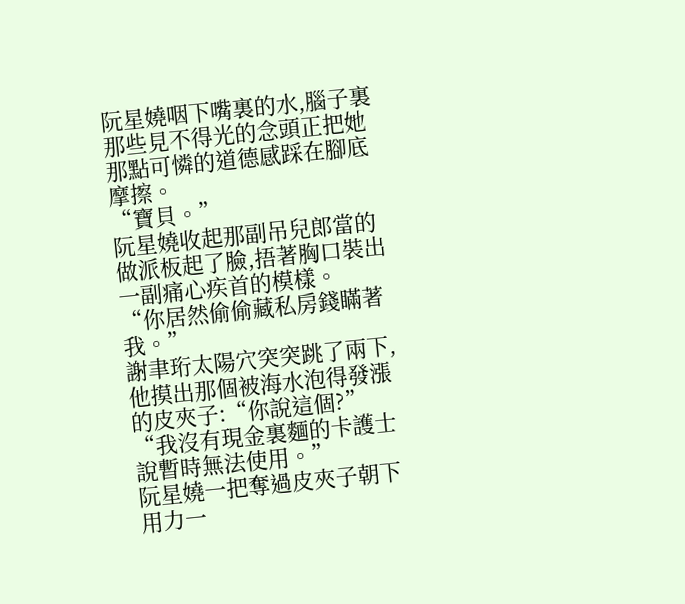阮星嬈咽下嘴裏的水,腦子裏那些見不得光的念頭正把她那點可憐的道德感踩在腳底摩擦。
“寶貝。”
阮星嬈收起那副吊兒郎當的做派板起了臉,捂著胸口裝出一副痛心疾首的模樣。
“你居然偷偷藏私房錢瞞著我。”
謝聿珩太陽穴突突跳了兩下,他摸出那個被海水泡得發漲的皮夾子:“你說這個?”
“我沒有現金裏麵的卡護士說暫時無法使用。”
阮星嬈一把奪過皮夾子朝下用力一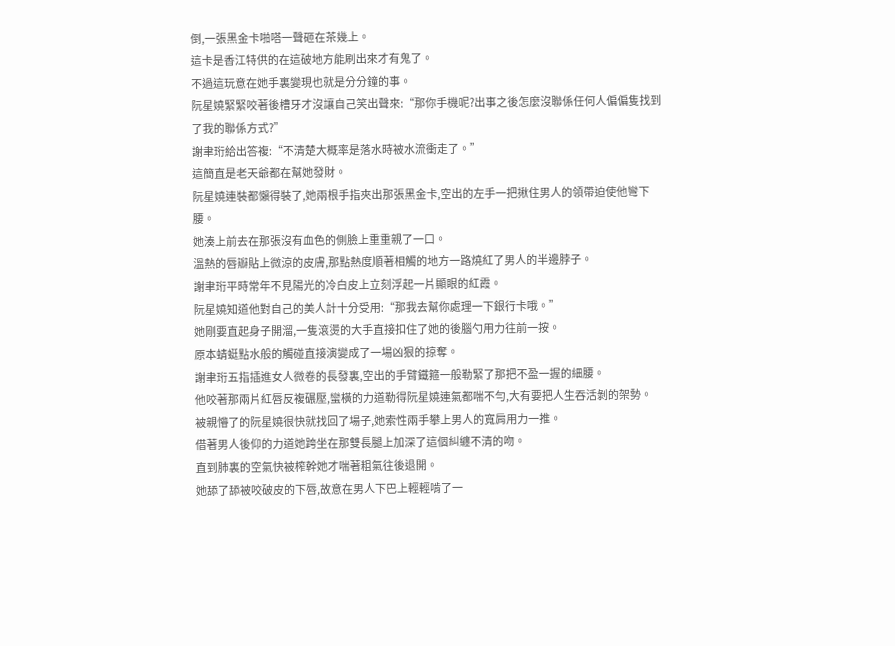倒,一張黑金卡啪嗒一聲砸在茶幾上。
這卡是香江特供的在這破地方能刷出來才有鬼了。
不過這玩意在她手裏變現也就是分分鐘的事。
阮星嬈緊緊咬著後槽牙才沒讓自己笑出聲來:“那你手機呢?出事之後怎麼沒聯係任何人偏偏隻找到了我的聯係方式?”
謝聿珩給出答複:“不清楚大概率是落水時被水流衝走了。”
這簡直是老天爺都在幫她發財。
阮星嬈連裝都懶得裝了,她兩根手指夾出那張黑金卡,空出的左手一把揪住男人的領帶迫使他彎下腰。
她湊上前去在那張沒有血色的側臉上重重親了一口。
溫熱的唇瓣貼上微涼的皮膚,那點熱度順著相觸的地方一路燒紅了男人的半邊脖子。
謝聿珩平時常年不見陽光的冷白皮上立刻浮起一片顯眼的紅霞。
阮星嬈知道他對自己的美人計十分受用:“那我去幫你處理一下銀行卡哦。”
她剛要直起身子開溜,一隻滾燙的大手直接扣住了她的後腦勺用力往前一按。
原本蜻蜓點水般的觸碰直接演變成了一場凶狠的掠奪。
謝聿珩五指插進女人微卷的長發裏,空出的手臂鐵箍一般勒緊了那把不盈一握的細腰。
他咬著那兩片紅唇反複碾壓,蠻橫的力道勒得阮星嬈連氣都喘不勻,大有要把人生吞活剝的架勢。
被親懵了的阮星嬈很快就找回了場子,她索性兩手攀上男人的寬肩用力一推。
借著男人後仰的力道她跨坐在那雙長腿上加深了這個糾纏不清的吻。
直到肺裏的空氣快被榨幹她才喘著粗氣往後退開。
她舔了舔被咬破皮的下唇,故意在男人下巴上輕輕啃了一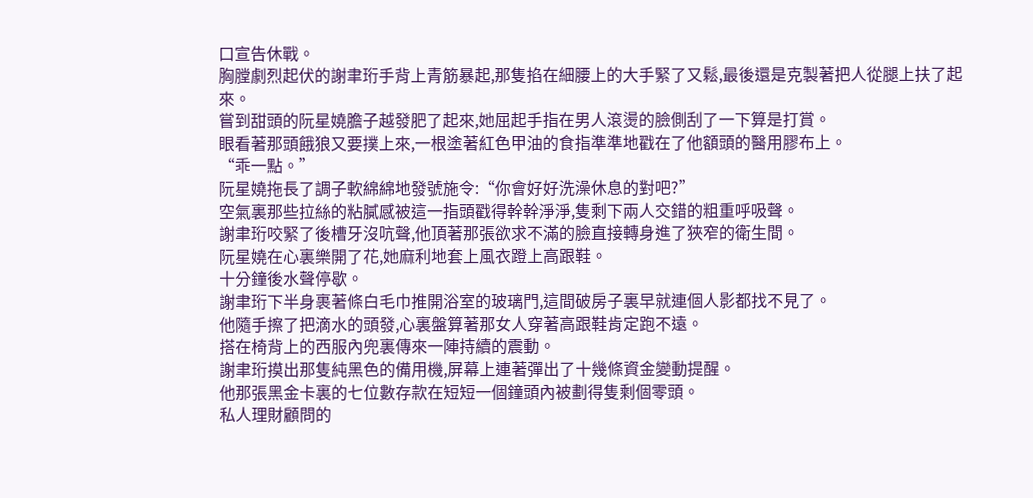口宣告休戰。
胸膛劇烈起伏的謝聿珩手背上青筋暴起,那隻掐在細腰上的大手緊了又鬆,最後還是克製著把人從腿上扶了起來。
嘗到甜頭的阮星嬈膽子越發肥了起來,她屈起手指在男人滾燙的臉側刮了一下算是打賞。
眼看著那頭餓狼又要撲上來,一根塗著紅色甲油的食指準準地戳在了他額頭的醫用膠布上。
“乖一點。”
阮星嬈拖長了調子軟綿綿地發號施令:“你會好好洗澡休息的對吧?”
空氣裏那些拉絲的粘膩感被這一指頭戳得幹幹淨淨,隻剩下兩人交錯的粗重呼吸聲。
謝聿珩咬緊了後槽牙沒吭聲,他頂著那張欲求不滿的臉直接轉身進了狹窄的衛生間。
阮星嬈在心裏樂開了花,她麻利地套上風衣蹬上高跟鞋。
十分鐘後水聲停歇。
謝聿珩下半身裹著條白毛巾推開浴室的玻璃門,這間破房子裏早就連個人影都找不見了。
他隨手擦了把滴水的頭發,心裏盤算著那女人穿著高跟鞋肯定跑不遠。
搭在椅背上的西服內兜裏傳來一陣持續的震動。
謝聿珩摸出那隻純黑色的備用機,屏幕上連著彈出了十幾條資金變動提醒。
他那張黑金卡裏的七位數存款在短短一個鐘頭內被劃得隻剩個零頭。
私人理財顧問的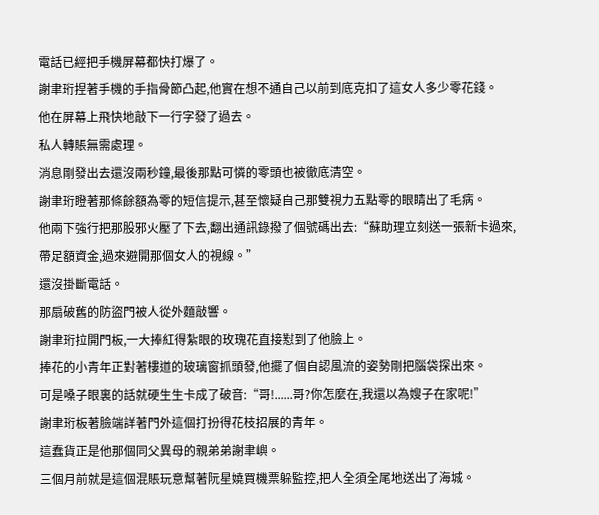電話已經把手機屏幕都快打爆了。
謝聿珩捏著手機的手指骨節凸起,他實在想不通自己以前到底克扣了這女人多少零花錢。
他在屏幕上飛快地敲下一行字發了過去。
私人轉賬無需處理。
消息剛發出去還沒兩秒鐘,最後那點可憐的零頭也被徹底清空。
謝聿珩瞪著那條餘額為零的短信提示,甚至懷疑自己那雙視力五點零的眼睛出了毛病。
他兩下強行把那股邪火壓了下去,翻出通訊錄撥了個號碼出去:“蘇助理立刻送一張新卡過來,帶足額資金,過來避開那個女人的視線。”
還沒掛斷電話。
那扇破舊的防盜門被人從外麵敲響。
謝聿珩拉開門板,一大捧紅得紮眼的玫瑰花直接懟到了他臉上。
捧花的小青年正對著樓道的玻璃窗抓頭發,他擺了個自認風流的姿勢剛把腦袋探出來。
可是嗓子眼裏的話就硬生生卡成了破音:“哥!......哥?你怎麼在,我還以為嫂子在家呢!”
謝聿珩板著臉端詳著門外這個打扮得花枝招展的青年。
這蠢貨正是他那個同父異母的親弟弟謝聿嶼。
三個月前就是這個混賬玩意幫著阮星嬈買機票躲監控,把人全須全尾地送出了海城。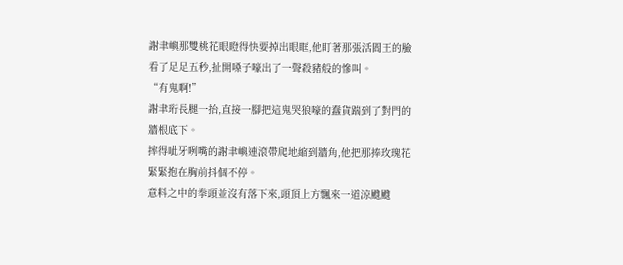謝聿嶼那雙桃花眼瞪得快要掉出眼眶,他盯著那張活閻王的臉看了足足五秒,扯開嗓子嚎出了一聲殺豬般的慘叫。
“有鬼啊!”
謝聿珩長腿一抬,直接一腳把這鬼哭狼嚎的蠢貨踹到了對門的牆根底下。
摔得呲牙咧嘴的謝聿嶼連滾帶爬地縮到牆角,他把那捧玫瑰花緊緊抱在胸前抖個不停。
意料之中的拳頭並沒有落下來,頭頂上方飄來一道涼颼颼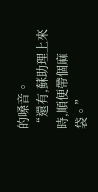的嗓音。
“還有,蘇助理上來時,順便帶個麻袋。”